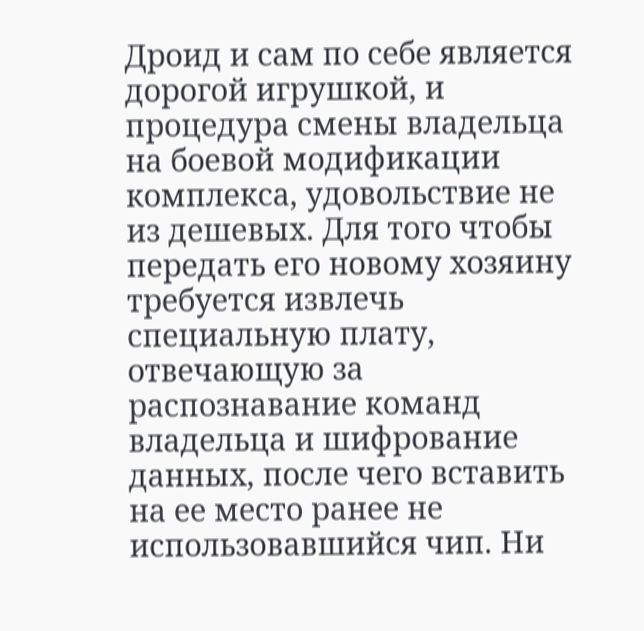Дроид и сам по себе является дорогой игрушкой, и процедура смены владельца на боевой модификации комплекса, удовольствие не из дешевых. Для того чтобы передать его новому хозяину требуется извлечь специальную плату, отвечающую за распознавание команд владельца и шифрование данных, после чего вставить на ее место ранее не использовавшийся чип. Ни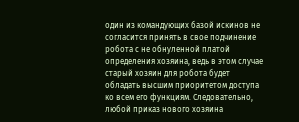один из командующих базой искинов не согласится принять в свое подчинение робота с не обнуленной платой определения хозяина, ведь в этом случае старый хозяин для робота будет обладать высшим приоритетом доступа ко всем его функциям. Следовательно, любой приказ нового хозяина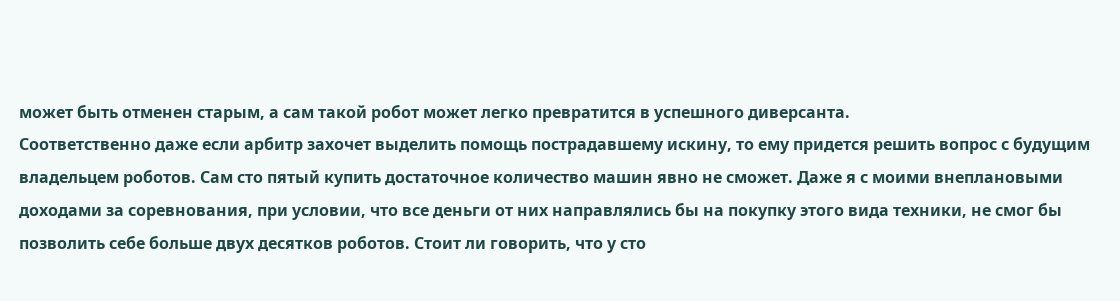может быть отменен старым, а сам такой робот может легко превратится в успешного диверсанта.
Соответственно даже если арбитр захочет выделить помощь пострадавшему искину, то ему придется решить вопрос с будущим владельцем роботов. Сам сто пятый купить достаточное количество машин явно не сможет. Даже я с моими внеплановыми доходами за соревнования, при условии, что все деньги от них направлялись бы на покупку этого вида техники, не смог бы позволить себе больше двух десятков роботов. Стоит ли говорить, что у сто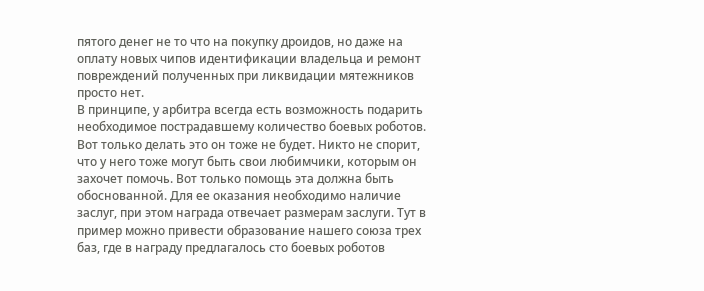пятого денег не то что на покупку дроидов, но даже на оплату новых чипов идентификации владельца и ремонт повреждений полученных при ликвидации мятежников просто нет.
В принципе, у арбитра всегда есть возможность подарить необходимое пострадавшему количество боевых роботов. Вот только делать это он тоже не будет. Никто не спорит, что у него тоже могут быть свои любимчики, которым он захочет помочь. Вот только помощь эта должна быть обоснованной. Для ее оказания необходимо наличие заслуг, при этом награда отвечает размерам заслуги. Тут в пример можно привести образование нашего союза трех баз, где в награду предлагалось сто боевых роботов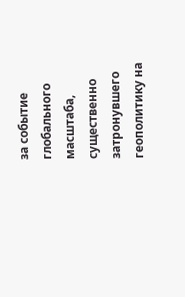за событие глобального масштаба, существенно затронувшего геополитику на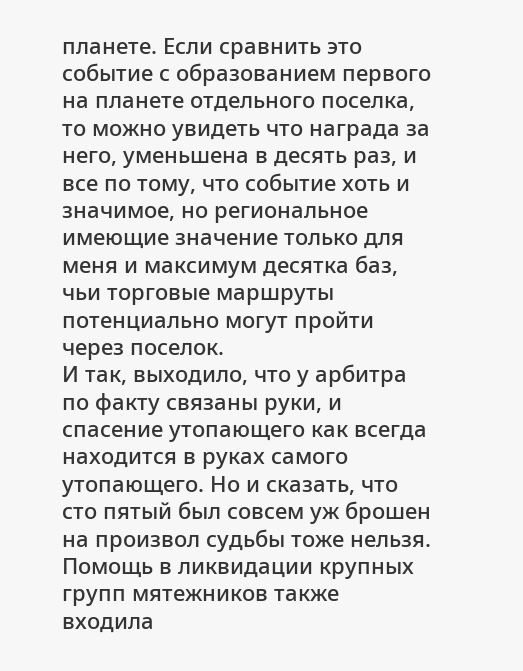планете. Если сравнить это событие с образованием первого на планете отдельного поселка, то можно увидеть что награда за него, уменьшена в десять раз, и все по тому, что событие хоть и значимое, но региональное имеющие значение только для меня и максимум десятка баз, чьи торговые маршруты потенциально могут пройти через поселок.
И так, выходило, что у арбитра по факту связаны руки, и спасение утопающего как всегда находится в руках самого утопающего. Но и сказать, что сто пятый был совсем уж брошен на произвол судьбы тоже нельзя. Помощь в ликвидации крупных групп мятежников также входила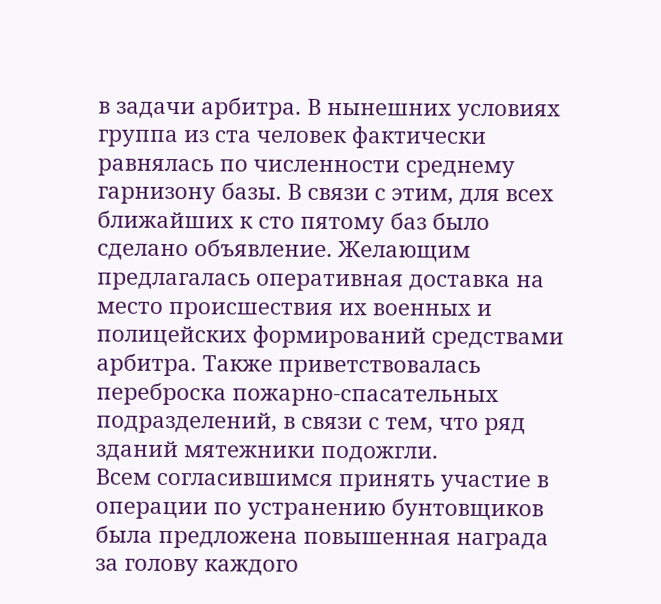в задачи арбитра. В нынешних условиях группа из ста человек фактически равнялась по численности среднему гарнизону базы. В связи с этим, для всех ближайших к сто пятому баз было сделано объявление. Желающим предлагалась оперативная доставка на место происшествия их военных и полицейских формирований средствами арбитра. Также приветствовалась переброска пожарно-спасательных подразделений, в связи с тем, что ряд зданий мятежники подожгли.
Всем согласившимся принять участие в операции по устранению бунтовщиков была предложена повышенная награда за голову каждого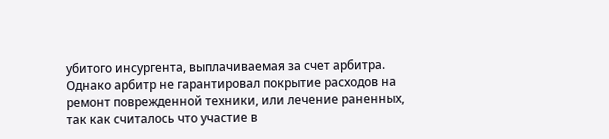убитого инсургента, выплачиваемая за счет арбитра. Однако арбитр не гарантировал покрытие расходов на ремонт поврежденной техники, или лечение раненных, так как считалось что участие в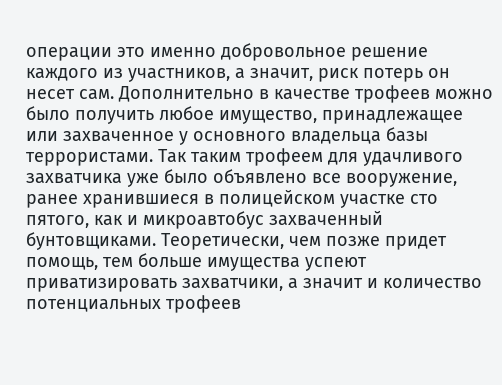операции это именно добровольное решение каждого из участников, а значит, риск потерь он несет сам. Дополнительно в качестве трофеев можно было получить любое имущество, принадлежащее или захваченное у основного владельца базы террористами. Так таким трофеем для удачливого захватчика уже было объявлено все вооружение, ранее хранившиеся в полицейском участке сто пятого, как и микроавтобус захваченный бунтовщиками. Теоретически, чем позже придет помощь, тем больше имущества успеют приватизировать захватчики, а значит и количество потенциальных трофеев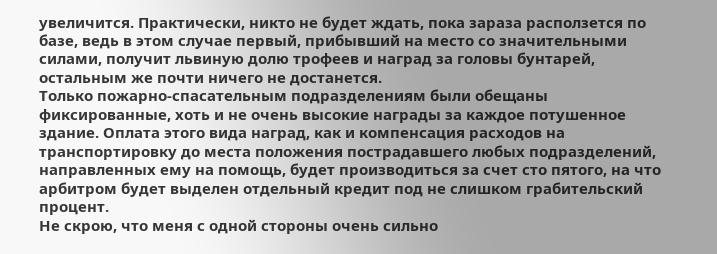увеличится. Практически, никто не будет ждать, пока зараза расползется по базе, ведь в этом случае первый, прибывший на место со значительными силами, получит львиную долю трофеев и наград за головы бунтарей, остальным же почти ничего не достанется.
Только пожарно-спасательным подразделениям были обещаны фиксированные, хоть и не очень высокие награды за каждое потушенное здание. Оплата этого вида наград, как и компенсация расходов на транспортировку до места положения пострадавшего любых подразделений, направленных ему на помощь, будет производиться за счет сто пятого, на что арбитром будет выделен отдельный кредит под не слишком грабительский процент.
Не скрою, что меня с одной стороны очень сильно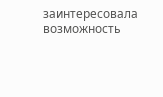заинтересовала возможность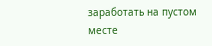заработать на пустом месте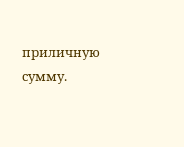приличную сумму.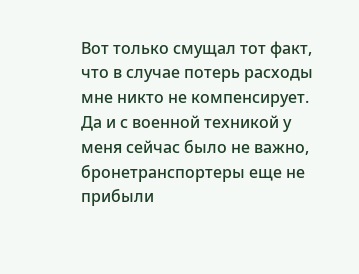Вот только смущал тот факт, что в случае потерь расходы мне никто не компенсирует. Да и с военной техникой у меня сейчас было не важно, бронетранспортеры еще не прибыли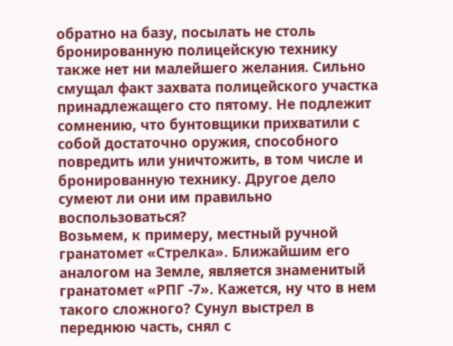обратно на базу, посылать не столь бронированную полицейскую технику также нет ни малейшего желания. Сильно смущал факт захвата полицейского участка принадлежащего сто пятому. Не подлежит сомнению, что бунтовщики прихватили с собой достаточно оружия, способного повредить или уничтожить, в том числе и бронированную технику. Другое дело сумеют ли они им правильно воспользоваться?
Возьмем, к примеру, местный ручной гранатомет «Стрелка». Ближайшим его аналогом на Земле, является знаменитый гранатомет «РПГ -7». Кажется, ну что в нем такого сложного? Сунул выстрел в переднюю часть, снял с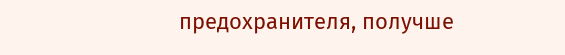предохранителя, получше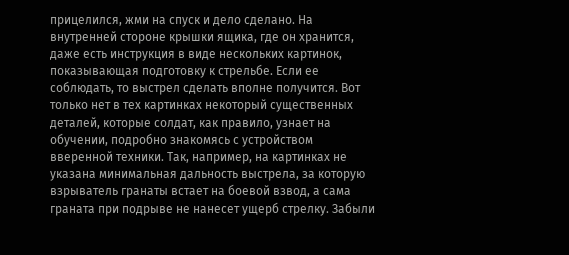прицелился, жми на спуск и дело сделано. На внутренней стороне крышки ящика, где он хранится, даже есть инструкция в виде нескольких картинок, показывающая подготовку к стрельбе. Если ее соблюдать, то выстрел сделать вполне получится. Вот только нет в тех картинках некоторый существенных деталей, которые солдат, как правило, узнает на обучении, подробно знакомясь с устройством вверенной техники. Так, например, на картинках не указана минимальная дальность выстрела, за которую взрыватель гранаты встает на боевой взвод, а сама граната при подрыве не нанесет ущерб стрелку. Забыли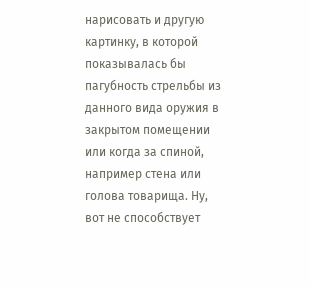нарисовать и другую картинку, в которой показывалась бы пагубность стрельбы из данного вида оружия в закрытом помещении или когда за спиной, например стена или голова товарища. Ну, вот не способствует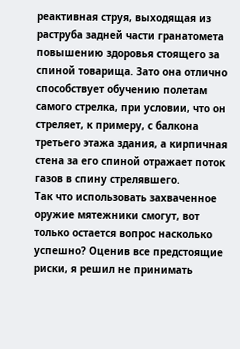реактивная струя, выходящая из раструба задней части гранатомета повышению здоровья стоящего за спиной товарища. Зато она отлично способствует обучению полетам самого стрелка, при условии, что он стреляет, к примеру, с балкона третьего этажа здания, а кирпичная стена за его спиной отражает поток газов в спину стрелявшего.
Так что использовать захваченное оружие мятежники смогут, вот только остается вопрос насколько успешно? Оценив все предстоящие риски, я решил не принимать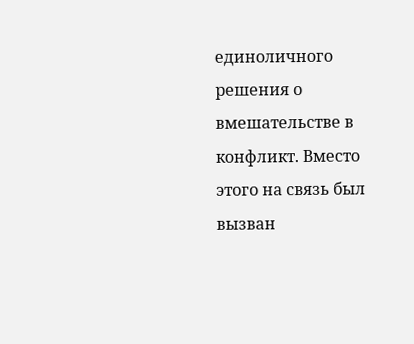единоличного решения о вмешательстве в конфликт. Вместо этого на связь был вызван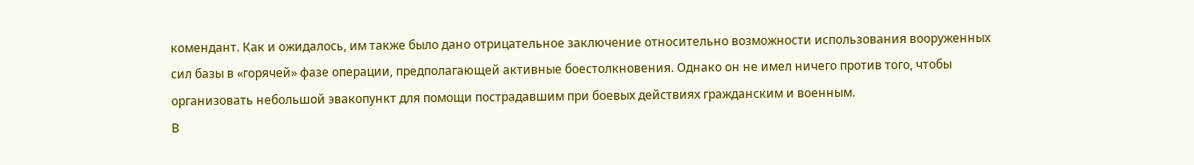комендант. Как и ожидалось, им также было дано отрицательное заключение относительно возможности использования вооруженных сил базы в «горячей» фазе операции, предполагающей активные боестолкновения. Однако он не имел ничего против того, чтобы организовать небольшой эвакопункт для помощи пострадавшим при боевых действиях гражданским и военным.
В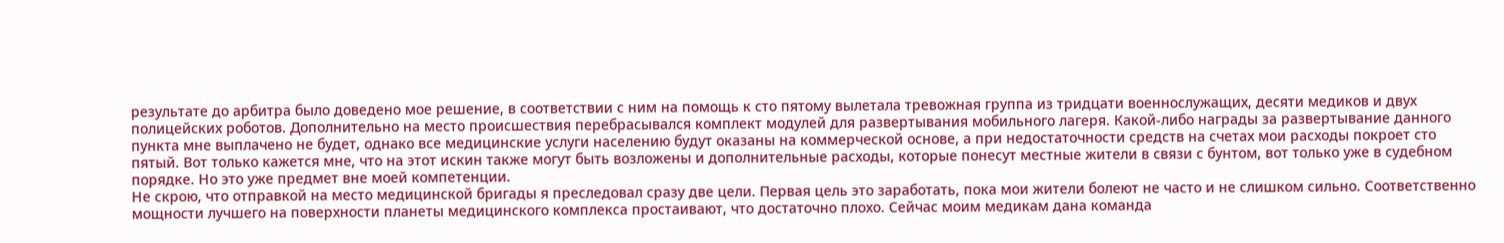результате до арбитра было доведено мое решение, в соответствии с ним на помощь к сто пятому вылетала тревожная группа из тридцати военнослужащих, десяти медиков и двух полицейских роботов. Дополнительно на место происшествия перебрасывался комплект модулей для развертывания мобильного лагеря. Какой-либо награды за развертывание данного пункта мне выплачено не будет, однако все медицинские услуги населению будут оказаны на коммерческой основе, а при недостаточности средств на счетах мои расходы покроет сто пятый. Вот только кажется мне, что на этот искин также могут быть возложены и дополнительные расходы, которые понесут местные жители в связи с бунтом, вот только уже в судебном порядке. Но это уже предмет вне моей компетенции.
Не скрою, что отправкой на место медицинской бригады я преследовал сразу две цели. Первая цель это заработать, пока мои жители болеют не часто и не слишком сильно. Соответственно мощности лучшего на поверхности планеты медицинского комплекса простаивают, что достаточно плохо. Сейчас моим медикам дана команда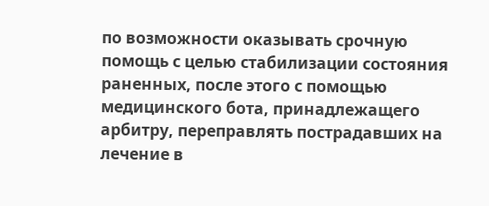по возможности оказывать срочную помощь с целью стабилизации состояния раненных, после этого с помощью медицинского бота, принадлежащего арбитру, переправлять пострадавших на лечение в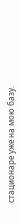стационаре уже на мою базу.